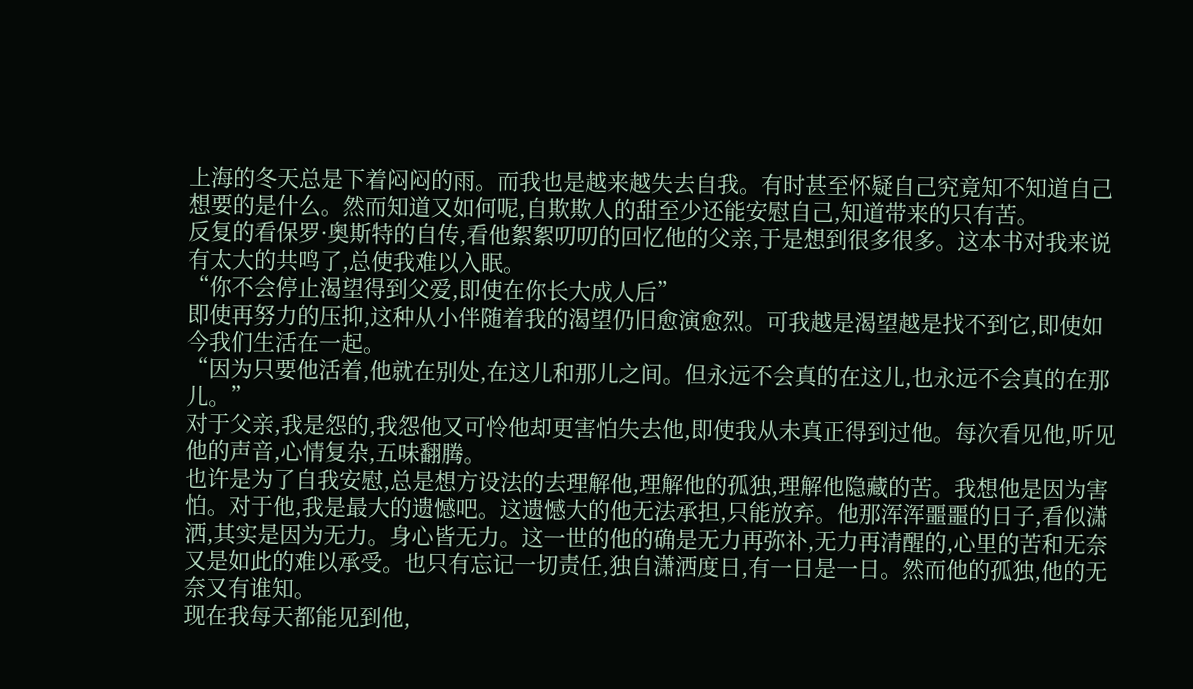上海的冬天总是下着闷闷的雨。而我也是越来越失去自我。有时甚至怀疑自己究竟知不知道自己想要的是什么。然而知道又如何呢,自欺欺人的甜至少还能安慰自己,知道带来的只有苦。
反复的看保罗·奥斯特的自传,看他絮絮叨叨的回忆他的父亲,于是想到很多很多。这本书对我来说有太大的共鸣了,总使我难以入眠。
“你不会停止渴望得到父爱,即使在你长大成人后”
即使再努力的压抑,这种从小伴随着我的渴望仍旧愈演愈烈。可我越是渴望越是找不到它,即使如今我们生活在一起。
“因为只要他活着,他就在别处,在这儿和那儿之间。但永远不会真的在这儿,也永远不会真的在那儿。”
对于父亲,我是怨的,我怨他又可怜他却更害怕失去他,即使我从未真正得到过他。每次看见他,听见他的声音,心情复杂,五味翻腾。
也许是为了自我安慰,总是想方设法的去理解他,理解他的孤独,理解他隐藏的苦。我想他是因为害怕。对于他,我是最大的遗憾吧。这遗憾大的他无法承担,只能放弃。他那浑浑噩噩的日子,看似潇洒,其实是因为无力。身心皆无力。这一世的他的确是无力再弥补,无力再清醒的,心里的苦和无奈又是如此的难以承受。也只有忘记一切责任,独自潇洒度日,有一日是一日。然而他的孤独,他的无奈又有谁知。
现在我每天都能见到他,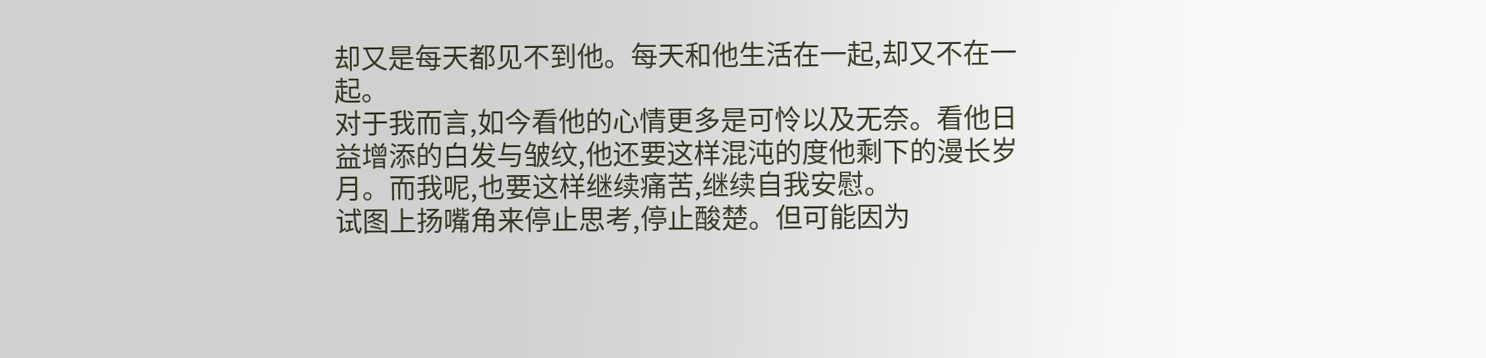却又是每天都见不到他。每天和他生活在一起,却又不在一起。
对于我而言,如今看他的心情更多是可怜以及无奈。看他日益增添的白发与皱纹,他还要这样混沌的度他剩下的漫长岁月。而我呢,也要这样继续痛苦,继续自我安慰。
试图上扬嘴角来停止思考,停止酸楚。但可能因为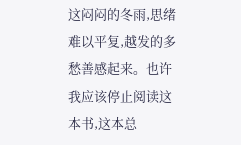这闷闷的冬雨,思绪难以平复,越发的多愁善感起来。也许我应该停止阅读这本书,这本总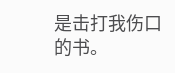是击打我伤口的书。